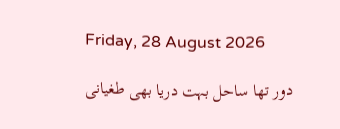Friday, 28 August 2026

دور تھا ساحل بہت دریا بھی طغیانی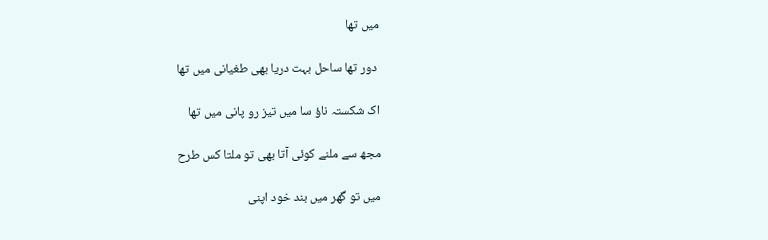میں تھا

 دور تھا ساحل بہت دریا بھی طغیانی میں تھا

اک شکستہ ناؤ سا میں تیز رو پانی میں تھا

مجھ سے ملنے کوئی آتا بھی تو ملتا کس طرح

میں تو گھر میں بند خود اپنی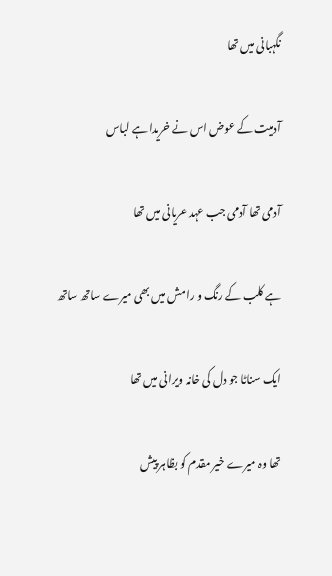نگہبانی میں تھا

آدمیت کے عوض اس نے خریدا ہے لباس

آدمی تھا آدمی جب عہد عریانی میں تھا

ہے کلب کے رنگ و رامش میں بھی میرے ساتھ ساتھ

ایک سناٹا جو دل کی خانہ ویرانی میں تھا

تھا وہ میرے خیر مقدم کو بظاہر پیش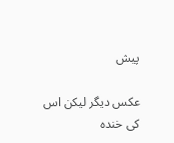پیش

عکس دیگر لیکن اس کی خندہ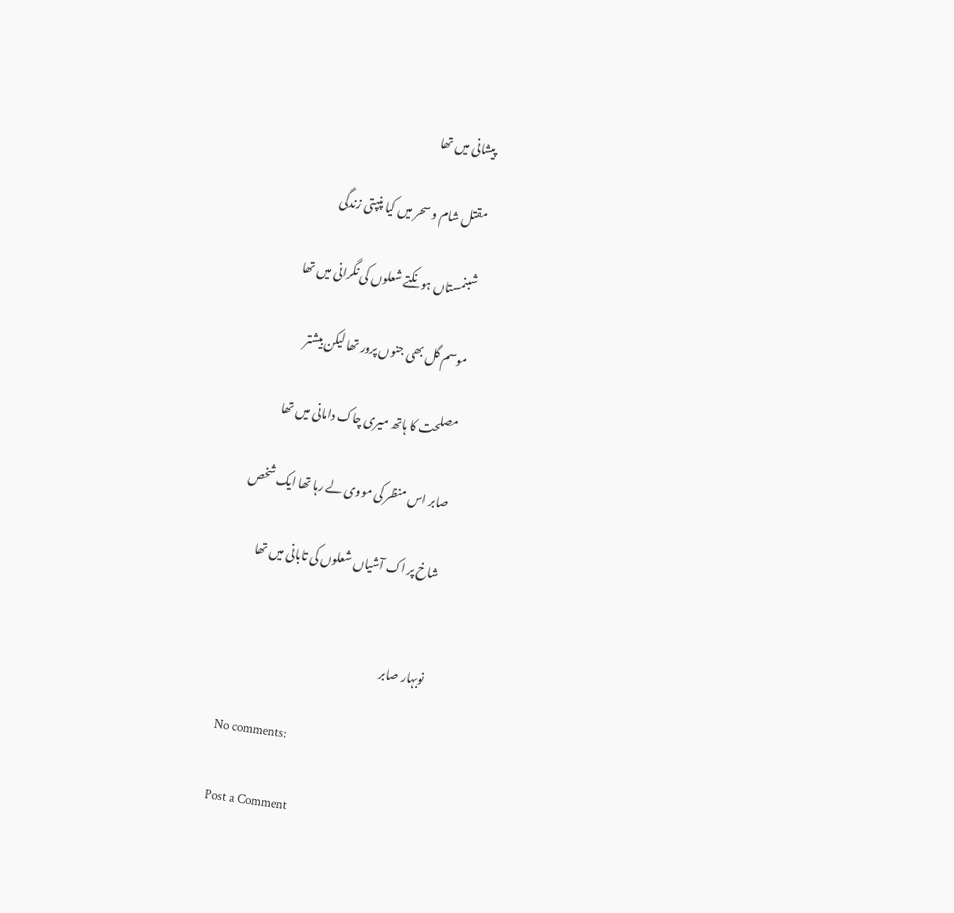پیشانی میں تھا

مقتل شام و سحر میں کیا پنپتی زندگی

شبنمستاں ہونکتے شعلوں کی نگرانی میں تھا

موسم گل بھی جنوں پرور تھا لیکن بیشتر

مصلحت کا ہاتھ میری چاک دامانی میں تھا

صابر اس منظر کی مووی لے رہا تھا ایک شخص

شاخ پر اک آشیاں شعلوں کی تابانی میں تھا


نوبہار صابر

No comments:

Post a Comment